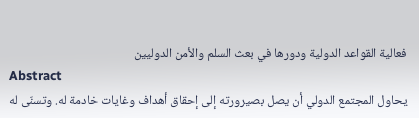فعالية القواعد الدولية ودورها في بعث السلم والأمن الدوليين
Abstract
يحاول المجتمع الدولي أن يصل بصيرورته إلى إحقاق أهداف وغايات خادمة له. وتسنّى له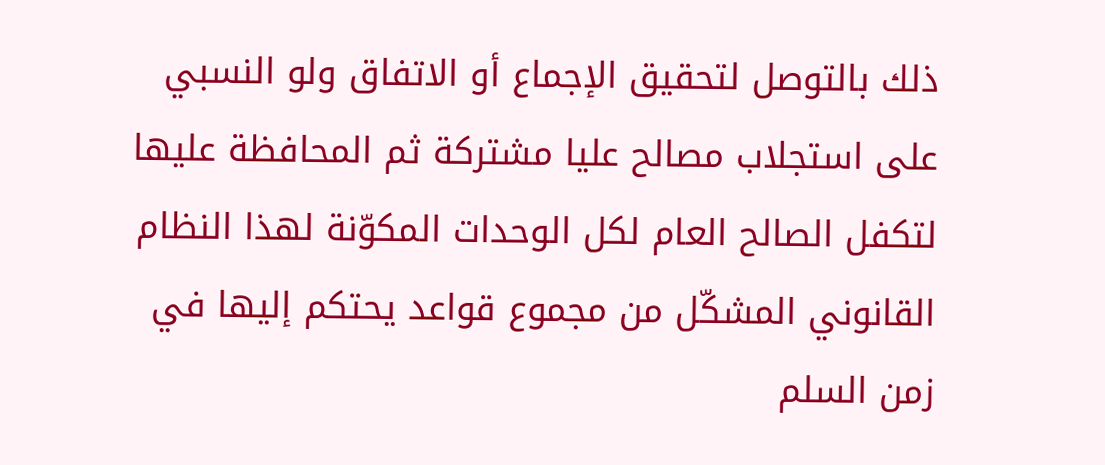ذلك بالتوصل لتحقيق الإجماع أو الاتفاق ولو النسبي على استجلاب مصالح عليا مشتركة ثم المحافظة عليها لتكفل الصالح العام لكل الوحدات المكوّنة لهذا النظام القانوني المشكّل من مجموع قواعد يحتكم إليها في زمن السلم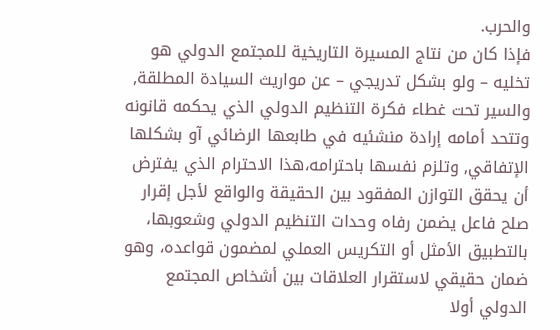والحرب.
فإذا كان من نتاج المسيرة التاريخية للمجتمع الدولي هو تخليه – ولو بشكل تدريجي – عن مواريث السيادة المطلقة, والسير تحت غطاء فكرة التنظيم الدولي الذي يحكمه قانونه وتتحد أمامه إرادة منشئيه في طابعها الرضائي آو بشكلها الإتفاقي, وتلزم نفسها باحترامه،هذا الاحترام الذي يفترض أن يحقق التوازن المفقود بين الحقيقة والواقع لأجل إقرار صلح فاعل يضمن رفاه وحدات التنظيم الدولي وشعوبها، بالتطبيق الأمثل أو التكريس العملي لمضمون قواعده، وهو ضمان حقيقي لاستقرار العلاقات بين أشخاص المجتمع الدولي أولا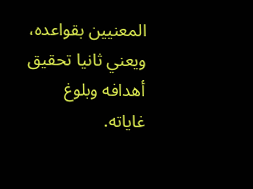المعنيين بقواعده، ويعني ثانيا تحقيق أهدافه وبلوغ غاياته.